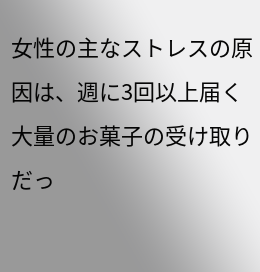女性の主なストレスの原因は、週に3回以上届く大量のお菓子の受け取りだっ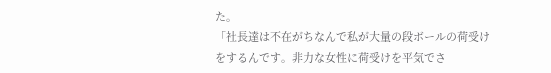た。
「社長達は不在がちなんで私が大量の段ボールの荷受けをするんです。非力な女性に荷受けを平気でさ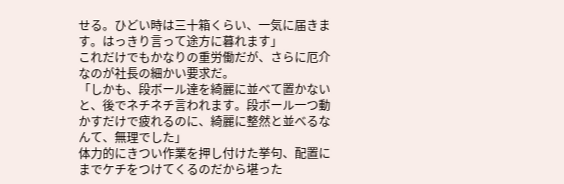せる。ひどい時は三十箱くらい、一気に届きます。はっきり言って途方に暮れます」
これだけでもかなりの重労働だが、さらに厄介なのが社長の細かい要求だ。
「しかも、段ボール達を綺麗に並べて置かないと、後でネチネチ言われます。段ボール一つ動かすだけで疲れるのに、綺麗に整然と並べるなんて、無理でした」
体力的にきつい作業を押し付けた挙句、配置にまでケチをつけてくるのだから堪った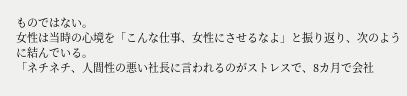ものではない。
女性は当時の心境を「こんな仕事、女性にさせるなよ」と振り返り、次のように結んでいる。
「ネチネチ、人間性の悪い社長に言われるのがストレスで、8カ月で会社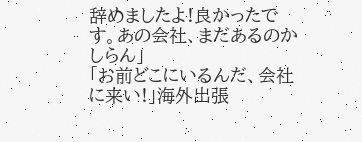辞めましたよ!良かったです。あの会社、まだあるのかしらん」
「お前どこにいるんだ、会社に来い!」海外出張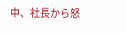中、社長から怒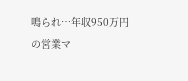鳴られ…年収950万円の営業マ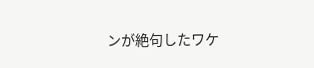ンが絶句したワケ